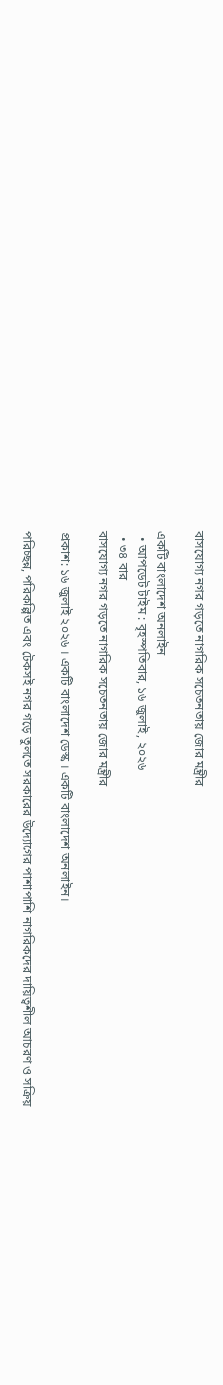বাসযোগ্য নগর গড়তে নাগরিক সচেতনতায় জোর মন্ত্রীর

একটি বাংলাদেশ অনলাইন
  • আপডেট টাইম : বৃহস্পতিবার, ১৬ জুলাই, ২০২৬
  • ৩৪ বার
বাসযোগ্য নগর গড়তে নাগরিক সচেতনতায় জোর মন্ত্রীর

প্রকাশ: ১৬ জুলাই ২০২৬ । একটি বাংলাদেশ ডেস্ক । একটি বাংলাদেশ অনলাইন।

পরিচ্ছন্ন, পরিকল্পিত এবং টেকসই নগর গড়ে তুলতে সরকারের উদ্যোগের পাশাপাশি নাগরিকদের দায়িত্বশীল আচরণ ও সক্রিয়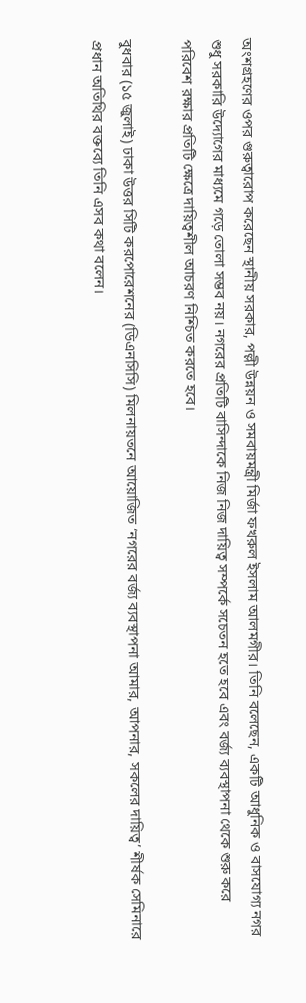অংশগ্রহণের ওপর গুরুত্বারোপ করেছেন স্থানীয় সরকার, পল্লী উন্নয়ন ও সমবায়মন্ত্রী মির্জা ফখরুল ইসলাম আলমগীর। তিনি বলেছেন, একটি আধুনিক ও বাসযোগ্য নগর শুধু সরকারি উদ্যোগের মাধ্যমে গড়ে তোলা সম্ভব নয়। নগরের প্রতিটি বাসিন্দাকে নিজ নিজ দায়িত্ব সম্পর্কে সচেতন হতে হবে এবং বর্জ্য ব্যবস্থাপনা থেকে শুরু করে পরিবেশ রক্ষার প্রতিটি ক্ষেত্রে দায়িত্বশীল আচরণ নিশ্চিত করতে হবে।

বুধবার (১৫ জুলাই) ঢাকা উত্তর সিটি করপোরেশনের (ডিএনসিসি) মিলনায়তনে আয়োজিত ‘নগরের বর্জ্য ব্যবস্থাপনা আমার, আপনার, সকলের দায়িত্ব’ শীর্ষক সেমিনারে প্রধান অতিথির বক্তব্যে তিনি এসব কথা বলেন।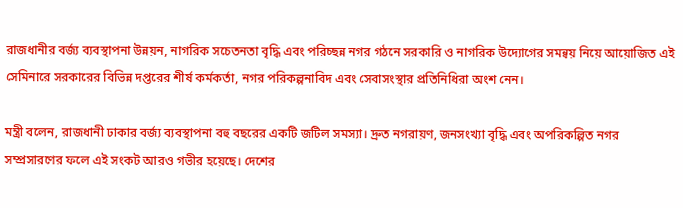রাজধানীর বর্জ্য ব্যবস্থাপনা উন্নয়ন, নাগরিক সচেতনতা বৃদ্ধি এবং পরিচ্ছন্ন নগর গঠনে সরকারি ও নাগরিক উদ্যোগের সমন্বয় নিয়ে আয়োজিত এই সেমিনারে সরকারের বিভিন্ন দপ্তরের শীর্ষ কর্মকর্তা, নগর পরিকল্পনাবিদ এবং সেবাসংস্থার প্রতিনিধিরা অংশ নেন।

মন্ত্রী বলেন, রাজধানী ঢাকার বর্জ্য ব্যবস্থাপনা বহু বছরের একটি জটিল সমস্যা। দ্রুত নগরায়ণ, জনসংখ্যা বৃদ্ধি এবং অপরিকল্পিত নগর সম্প্রসারণের ফলে এই সংকট আরও গভীর হয়েছে। দেশের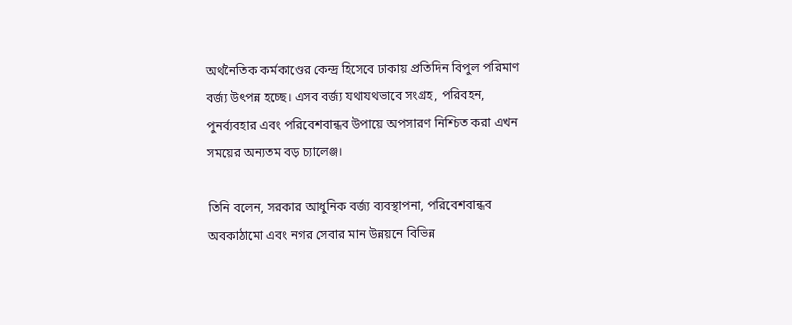অর্থনৈতিক কর্মকাণ্ডের কেন্দ্র হিসেবে ঢাকায় প্রতিদিন বিপুল পরিমাণ বর্জ্য উৎপন্ন হচ্ছে। এসব বর্জ্য যথাযথভাবে সংগ্রহ, পরিবহন, পুনর্ব্যবহার এবং পরিবেশবান্ধব উপায়ে অপসারণ নিশ্চিত করা এখন সময়ের অন্যতম বড় চ্যালেঞ্জ।

তিনি বলেন, সরকার আধুনিক বর্জ্য ব্যবস্থাপনা, পরিবেশবান্ধব অবকাঠামো এবং নগর সেবার মান উন্নয়নে বিভিন্ন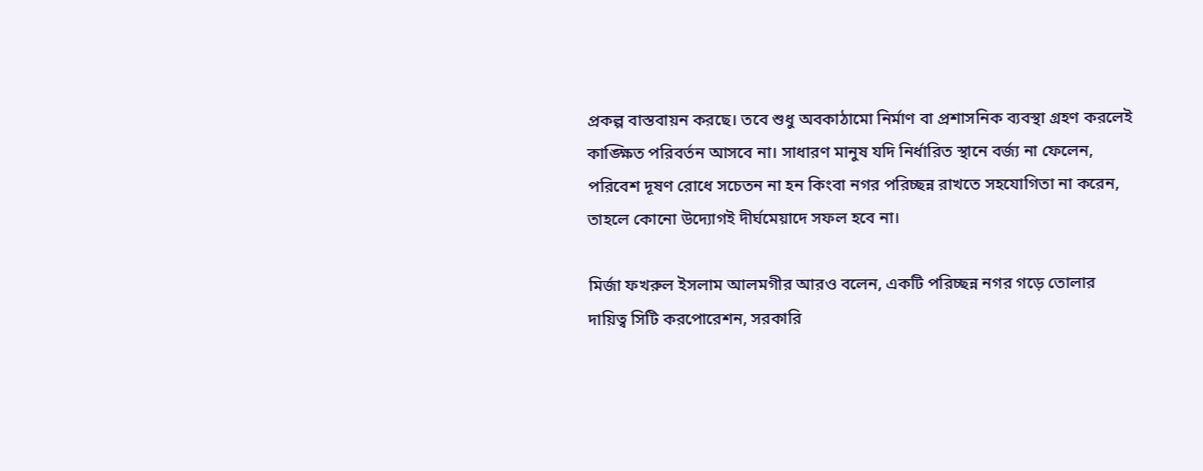প্রকল্প বাস্তবায়ন করছে। তবে শুধু অবকাঠামো নির্মাণ বা প্রশাসনিক ব্যবস্থা গ্রহণ করলেই কাঙ্ক্ষিত পরিবর্তন আসবে না। সাধারণ মানুষ যদি নির্ধারিত স্থানে বর্জ্য না ফেলেন, পরিবেশ দূষণ রোধে সচেতন না হন কিংবা নগর পরিচ্ছন্ন রাখতে সহযোগিতা না করেন, তাহলে কোনো উদ্যোগই দীর্ঘমেয়াদে সফল হবে না।

মির্জা ফখরুল ইসলাম আলমগীর আরও বলেন, একটি পরিচ্ছন্ন নগর গড়ে তোলার দায়িত্ব সিটি করপোরেশন, সরকারি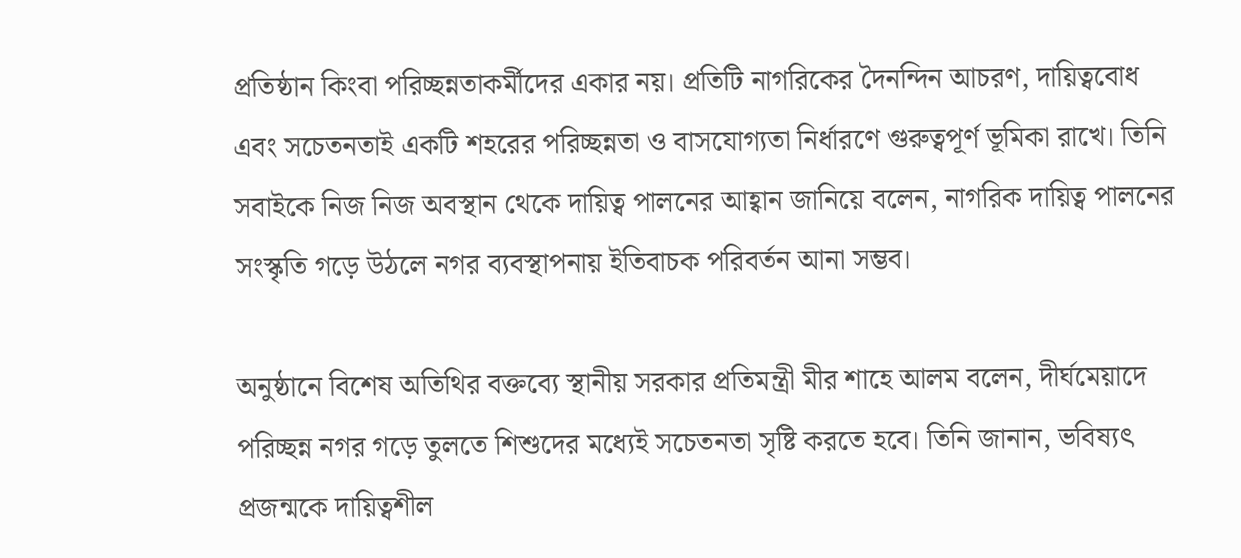প্রতিষ্ঠান কিংবা পরিচ্ছন্নতাকর্মীদের একার নয়। প্রতিটি নাগরিকের দৈনন্দিন আচরণ, দায়িত্ববোধ এবং সচেতনতাই একটি শহরের পরিচ্ছন্নতা ও বাসযোগ্যতা নির্ধারণে গুরুত্বপূর্ণ ভূমিকা রাখে। তিনি সবাইকে নিজ নিজ অবস্থান থেকে দায়িত্ব পালনের আহ্বান জানিয়ে বলেন, নাগরিক দায়িত্ব পালনের সংস্কৃতি গড়ে উঠলে নগর ব্যবস্থাপনায় ইতিবাচক পরিবর্তন আনা সম্ভব।

অনুষ্ঠানে বিশেষ অতিথির বক্তব্যে স্থানীয় সরকার প্রতিমন্ত্রী মীর শাহে আলম বলেন, দীর্ঘমেয়াদে পরিচ্ছন্ন নগর গড়ে তুলতে শিশুদের মধ্যেই সচেতনতা সৃষ্টি করতে হবে। তিনি জানান, ভবিষ্যৎ প্রজন্মকে দায়িত্বশীল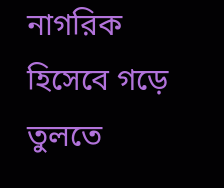নাগরিক হিসেবে গড়ে তুলতে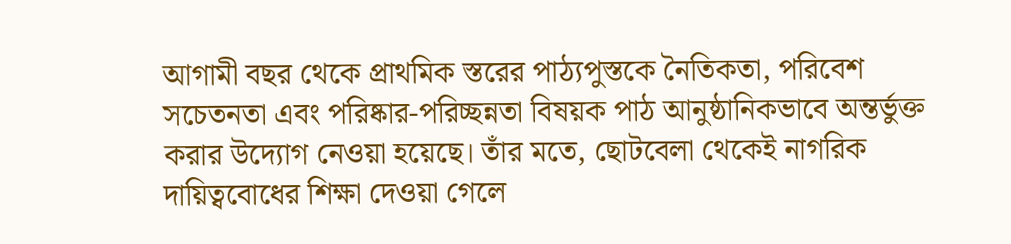আগামী বছর থেকে প্রাথমিক স্তরের পাঠ্যপুস্তকে নৈতিকতা, পরিবেশ সচেতনতা এবং পরিষ্কার-পরিচ্ছন্নতা বিষয়ক পাঠ আনুষ্ঠানিকভাবে অন্তর্ভুক্ত করার উদ্যোগ নেওয়া হয়েছে। তাঁর মতে, ছোটবেলা থেকেই নাগরিক দায়িত্ববোধের শিক্ষা দেওয়া গেলে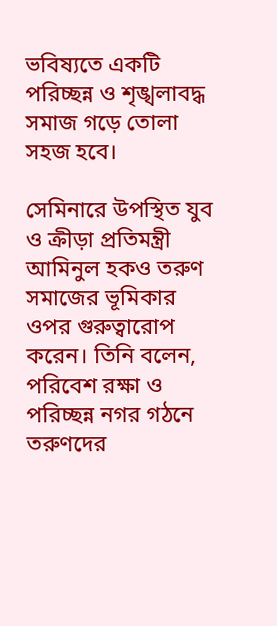ভবিষ্যতে একটি পরিচ্ছন্ন ও শৃঙ্খলাবদ্ধ সমাজ গড়ে তোলা সহজ হবে।

সেমিনারে উপস্থিত যুব ও ক্রীড়া প্রতিমন্ত্রী আমিনুল হকও তরুণ সমাজের ভূমিকার ওপর গুরুত্বারোপ করেন। তিনি বলেন, পরিবেশ রক্ষা ও পরিচ্ছন্ন নগর গঠনে তরুণদের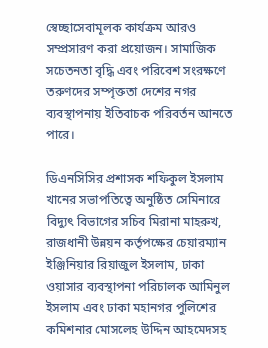স্বেচ্ছাসেবামূলক কার্যক্রম আরও সম্প্রসারণ করা প্রয়োজন। সামাজিক সচেতনতা বৃদ্ধি এবং পরিবেশ সংরক্ষণে তরুণদের সম্পৃক্ততা দেশের নগর ব্যবস্থাপনায় ইতিবাচক পরিবর্তন আনতে পারে।

ডিএনসিসির প্রশাসক শফিকুল ইসলাম খানের সভাপতিত্বে অনুষ্ঠিত সেমিনারে বিদ্যুৎ বিভাগের সচিব মিরানা মাহরুখ, রাজধানী উন্নয়ন কর্তৃপক্ষের চেয়ারম্যান ইঞ্জিনিয়ার রিয়াজুল ইসলাম, ঢাকা ওয়াসার ব্যবস্থাপনা পরিচালক আমিনুল ইসলাম এবং ঢাকা মহানগর পুলিশের কমিশনার মোসলেহ উদ্দিন আহমেদসহ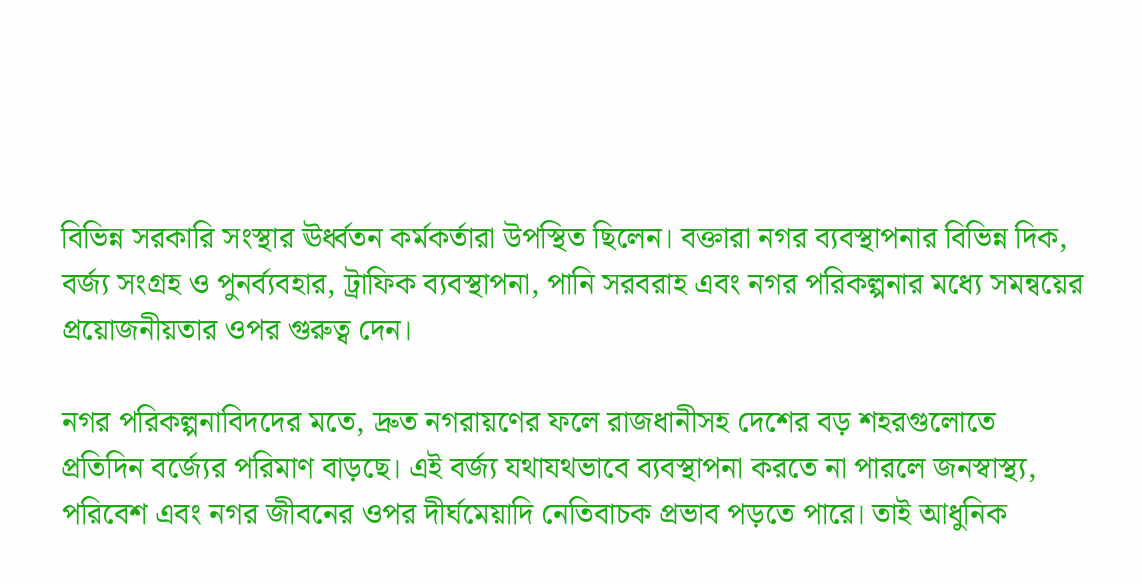বিভিন্ন সরকারি সংস্থার ঊর্ধ্বতন কর্মকর্তারা উপস্থিত ছিলেন। বক্তারা নগর ব্যবস্থাপনার বিভিন্ন দিক, বর্জ্য সংগ্রহ ও পুনর্ব্যবহার, ট্রাফিক ব্যবস্থাপনা, পানি সরবরাহ এবং নগর পরিকল্পনার মধ্যে সমন্বয়ের প্রয়োজনীয়তার ওপর গুরুত্ব দেন।

নগর পরিকল্পনাবিদদের মতে, দ্রুত নগরায়ণের ফলে রাজধানীসহ দেশের বড় শহরগুলোতে প্রতিদিন বর্জ্যের পরিমাণ বাড়ছে। এই বর্জ্য যথাযথভাবে ব্যবস্থাপনা করতে না পারলে জনস্বাস্থ্য, পরিবেশ এবং নগর জীবনের ওপর দীর্ঘমেয়াদি নেতিবাচক প্রভাব পড়তে পারে। তাই আধুনিক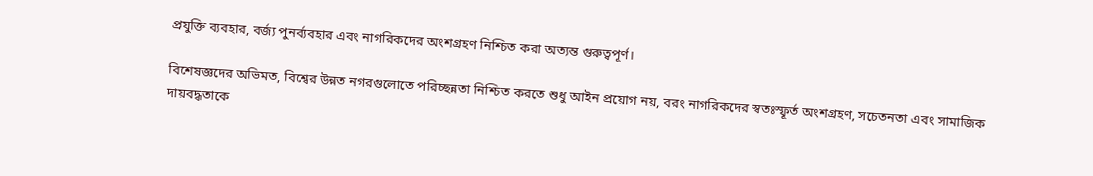প্রযুক্তি ব্যবহার, বর্জ্য পুনর্ব্যবহার এবং নাগরিকদের অংশগ্রহণ নিশ্চিত করা অত্যন্ত গুরুত্বপূর্ণ।

বিশেষজ্ঞদের অভিমত, বিশ্বের উন্নত নগরগুলোতে পরিচ্ছন্নতা নিশ্চিত করতে শুধু আইন প্রয়োগ নয়, বরং নাগরিকদের স্বতঃস্ফূর্ত অংশগ্রহণ, সচেতনতা এবং সামাজিক দায়বদ্ধতাকে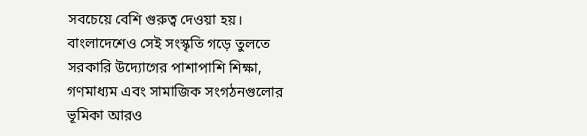সবচেয়ে বেশি গুরুত্ব দেওয়া হয়। বাংলাদেশেও সেই সংস্কৃতি গড়ে তুলতে সরকারি উদ্যোগের পাশাপাশি শিক্ষা, গণমাধ্যম এবং সামাজিক সংগঠনগুলোর ভূমিকা আরও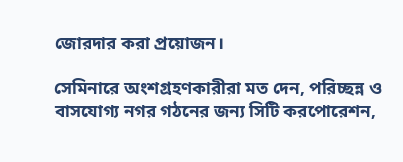জোরদার করা প্রয়োজন।

সেমিনারে অংশগ্রহণকারীরা মত দেন, পরিচ্ছন্ন ও বাসযোগ্য নগর গঠনের জন্য সিটি করপোরেশন,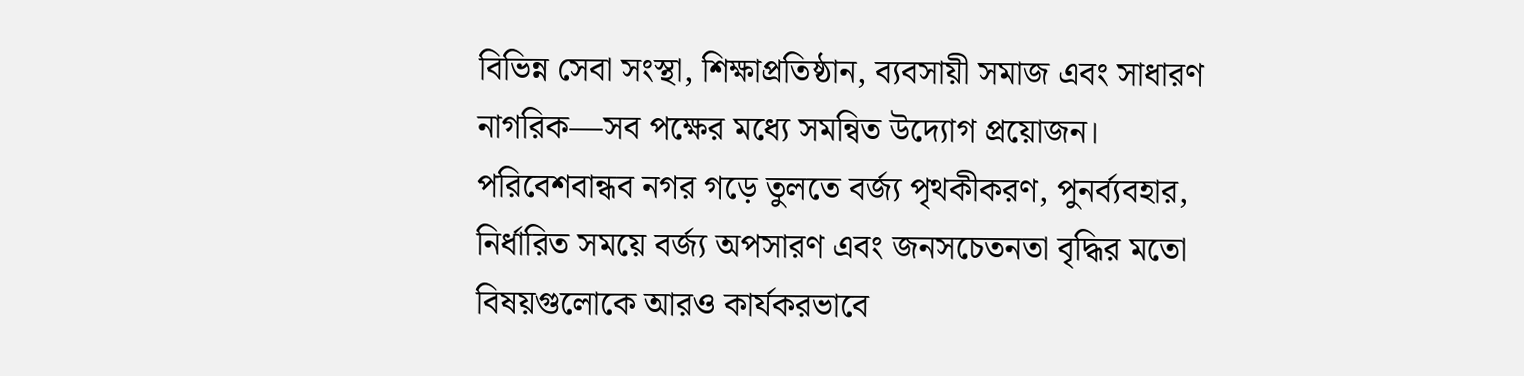বিভিন্ন সেবা সংস্থা, শিক্ষাপ্রতিষ্ঠান, ব্যবসায়ী সমাজ এবং সাধারণ নাগরিক—সব পক্ষের মধ্যে সমন্বিত উদ্যোগ প্রয়োজন। পরিবেশবান্ধব নগর গড়ে তুলতে বর্জ্য পৃথকীকরণ, পুনর্ব্যবহার, নির্ধারিত সময়ে বর্জ্য অপসারণ এবং জনসচেতনতা বৃদ্ধির মতো বিষয়গুলোকে আরও কার্যকরভাবে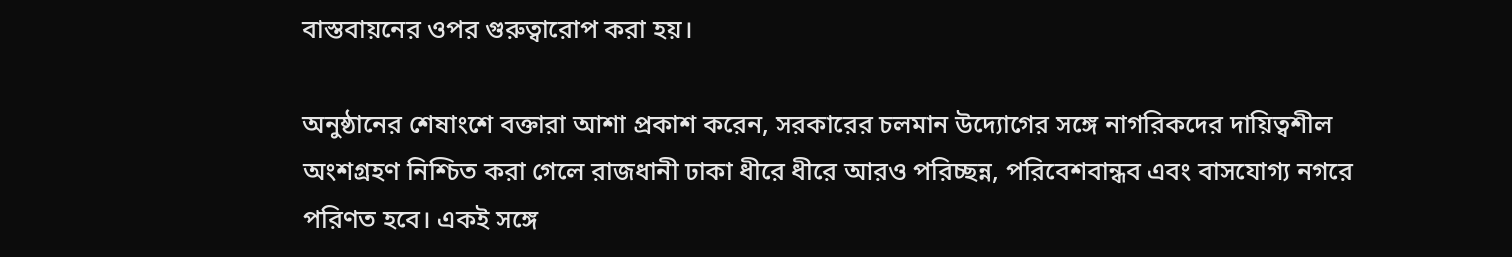বাস্তবায়নের ওপর গুরুত্বারোপ করা হয়।

অনুষ্ঠানের শেষাংশে বক্তারা আশা প্রকাশ করেন, সরকারের চলমান উদ্যোগের সঙ্গে নাগরিকদের দায়িত্বশীল অংশগ্রহণ নিশ্চিত করা গেলে রাজধানী ঢাকা ধীরে ধীরে আরও পরিচ্ছন্ন, পরিবেশবান্ধব এবং বাসযোগ্য নগরে পরিণত হবে। একই সঙ্গে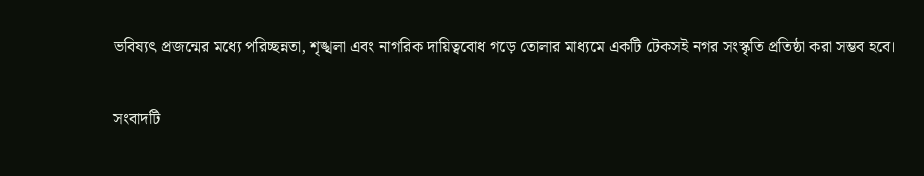ভবিষ্যৎ প্রজন্মের মধ্যে পরিচ্ছন্নতা, শৃঙ্খলা এবং নাগরিক দায়িত্ববোধ গড়ে তোলার মাধ্যমে একটি টেকসই নগর সংস্কৃতি প্রতিষ্ঠা করা সম্ভব হবে।

সংবাদটি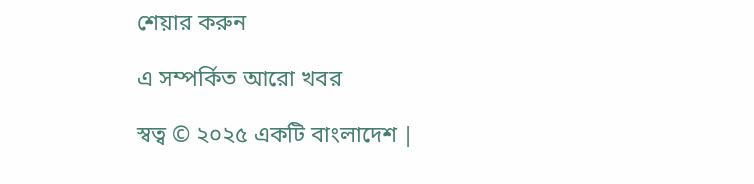শেয়ার করুন

এ সম্পর্কিত আরো খবর

স্বত্ব © ২০২৫ একটি বাংলাদেশ |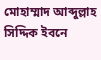মোহাম্মাদ আব্দুল্লাহ সিদ্দিক ইবনে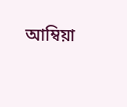আম্বিয়া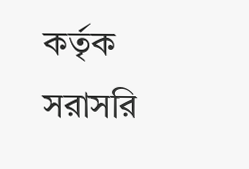কর্তৃক সরাসরি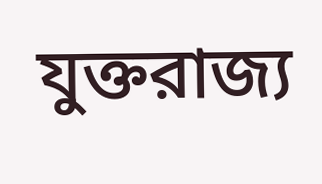যুক্তরাজ্য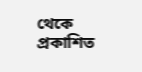থেকে প্রকাশিত